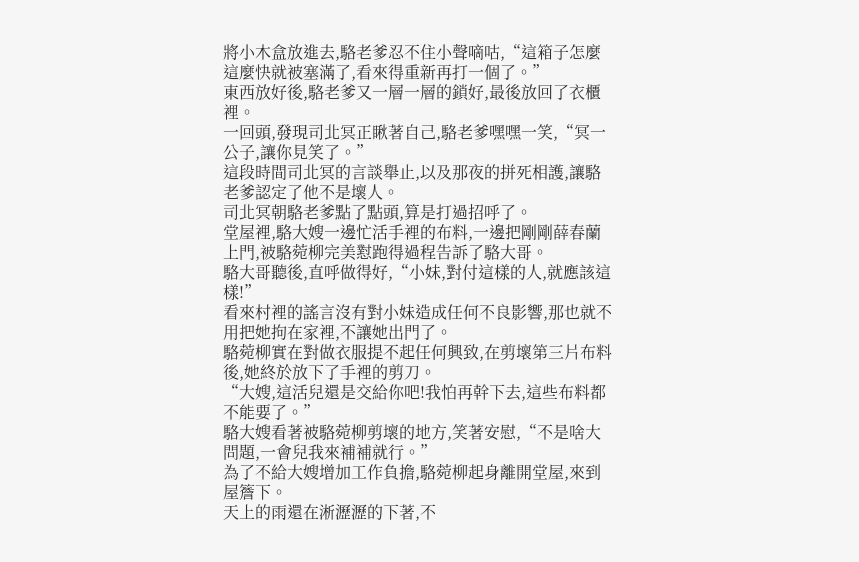將小木盒放進去,駱老爹忍不住小聲嘀咕,“這箱子怎麼這麼快就被塞滿了,看來得重新再打一個了。”
東西放好後,駱老爹又一層一層的鎖好,最後放回了衣櫃裡。
一回頭,發現司北冥正瞅著自己,駱老爹嘿嘿一笑,“冥一公子,讓你見笑了。”
這段時間司北冥的言談舉止,以及那夜的拼死相護,讓駱老爹認定了他不是壞人。
司北冥朝駱老爹點了點頭,算是打過招呼了。
堂屋裡,駱大嫂一邊忙活手裡的布料,一邊把剛剛薛春蘭上門,被駱菀柳完美懟跑得過程告訴了駱大哥。
駱大哥聽後,直呼做得好,“小妹,對付這樣的人,就應該這樣!”
看來村裡的謠言沒有對小妹造成任何不良影響,那也就不用把她拘在家裡,不讓她出門了。
駱菀柳實在對做衣服提不起任何興致,在剪壞第三片布料後,她終於放下了手裡的剪刀。
“大嫂,這活兒還是交給你吧!我怕再幹下去,這些布料都不能要了。”
駱大嫂看著被駱菀柳剪壞的地方,笑著安慰,“不是啥大問題,一會兒我來補補就行。”
為了不給大嫂增加工作負擔,駱菀柳起身離開堂屋,來到屋簷下。
天上的雨還在淅瀝瀝的下著,不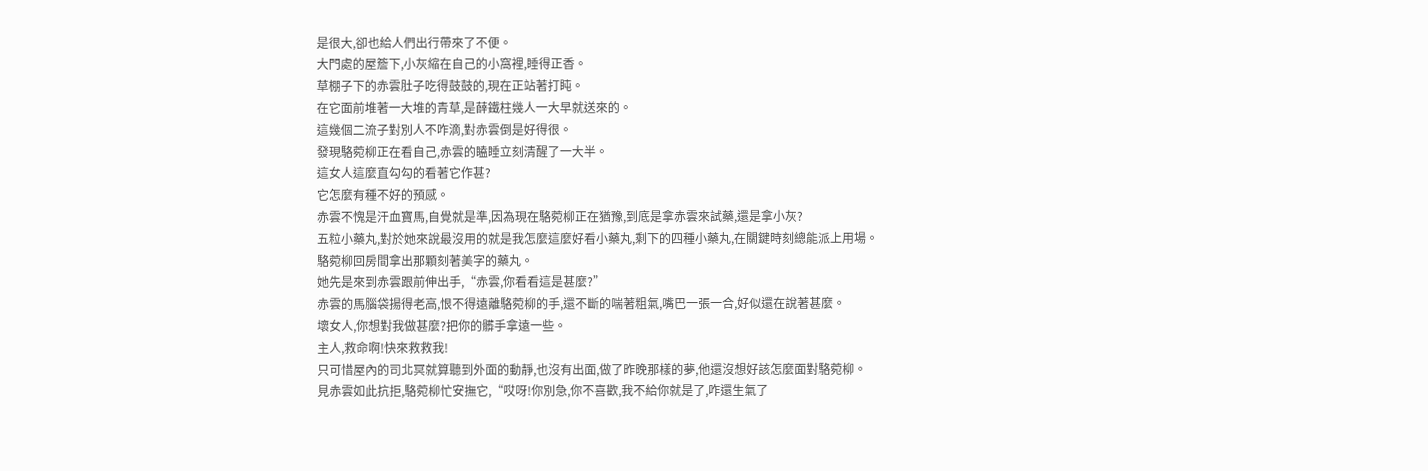是很大,卻也給人們出行帶來了不便。
大門處的屋簷下,小灰縮在自己的小窩裡,睡得正香。
草棚子下的赤雲肚子吃得鼓鼓的,現在正站著打盹。
在它面前堆著一大堆的青草,是薛鐵柱幾人一大早就送來的。
這幾個二流子對別人不咋滴,對赤雲倒是好得很。
發現駱菀柳正在看自己,赤雲的瞌睡立刻清醒了一大半。
這女人這麼直勾勾的看著它作甚?
它怎麼有種不好的預感。
赤雲不愧是汗血寶馬,自覺就是準,因為現在駱菀柳正在猶豫,到底是拿赤雲來試藥,還是拿小灰?
五粒小藥丸,對於她來說最沒用的就是我怎麼這麼好看小藥丸,剩下的四種小藥丸,在關鍵時刻總能派上用場。
駱菀柳回房間拿出那顆刻著美字的藥丸。
她先是來到赤雲跟前伸出手,“赤雲,你看看這是甚麼?”
赤雲的馬腦袋揚得老高,恨不得遠離駱菀柳的手,還不斷的喘著粗氣,嘴巴一張一合,好似還在說著甚麼。
壞女人,你想對我做甚麼?把你的髒手拿遠一些。
主人,救命啊!快來救救我!
只可惜屋內的司北冥就算聽到外面的動靜,也沒有出面,做了昨晚那樣的夢,他還沒想好該怎麼面對駱菀柳。
見赤雲如此抗拒,駱菀柳忙安撫它,“哎呀!你別急,你不喜歡,我不給你就是了,咋還生氣了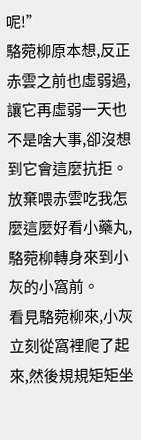呢!”
駱菀柳原本想,反正赤雲之前也虛弱過,讓它再虛弱一天也不是啥大事,卻沒想到它會這麼抗拒。
放棄喂赤雲吃我怎麼這麼好看小藥丸,駱菀柳轉身來到小灰的小窩前。
看見駱菀柳來,小灰立刻從窩裡爬了起來,然後規規矩矩坐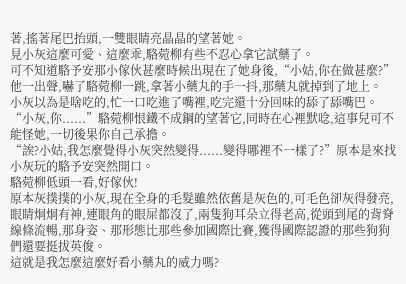著,搖著尾巴抬頭,一雙眼睛亮晶晶的望著她。
見小灰這麼可愛、這麼乖,駱菀柳有些不忍心拿它試藥了。
可不知道駱予安那小傢伙甚麼時候出現在了她身後,“小姑,你在做甚麼?”
他一出聲,嚇了駱菀柳一跳,拿著小藥丸的手一抖,那藥丸就掉到了地上。
小灰以為是啥吃的,忙一口吃進了嘴裡,吃完還十分回味的舔了舔嘴巴。
“小灰,你......”駱菀柳恨鐵不成鋼的望著它,同時在心裡默唸,這事兒可不能怪她,一切後果你自己承擔。
“誒?小姑,我怎麼覺得小灰突然變得......變得哪裡不一樣了?”原本是來找小灰玩的駱予安突然開口。
駱菀柳低頭一看,好傢伙!
原本灰撲撲的小灰,現在全身的毛髮雖然依舊是灰色的,可毛色卻灰得發亮,眼睛炯炯有神,連眼角的眼屎都沒了,兩隻狗耳朵立得老高,從頭到尾的背脊線條流暢,那身姿、那形態比那些參加國際比賽,獲得國際認證的那些狗狗們還要挺拔英俊。
這就是我怎麼這麼好看小藥丸的威力嗎?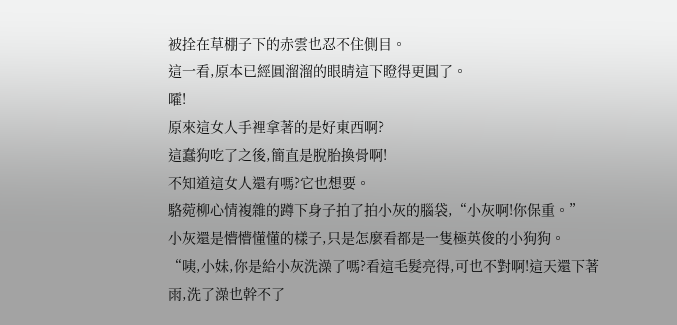被拴在草棚子下的赤雲也忍不住側目。
這一看,原本已經圓溜溜的眼睛這下瞪得更圓了。
嚯!
原來這女人手裡拿著的是好東西啊?
這蠢狗吃了之後,簡直是脫胎換骨啊!
不知道這女人還有嗎?它也想要。
駱菀柳心情複雜的蹲下身子拍了拍小灰的腦袋,“小灰啊!你保重。”
小灰還是懵懵懂懂的樣子,只是怎麼看都是一隻極英俊的小狗狗。
“咦,小妹,你是給小灰洗澡了嗎?看這毛髮亮得,可也不對啊!這天還下著雨,洗了澡也幹不了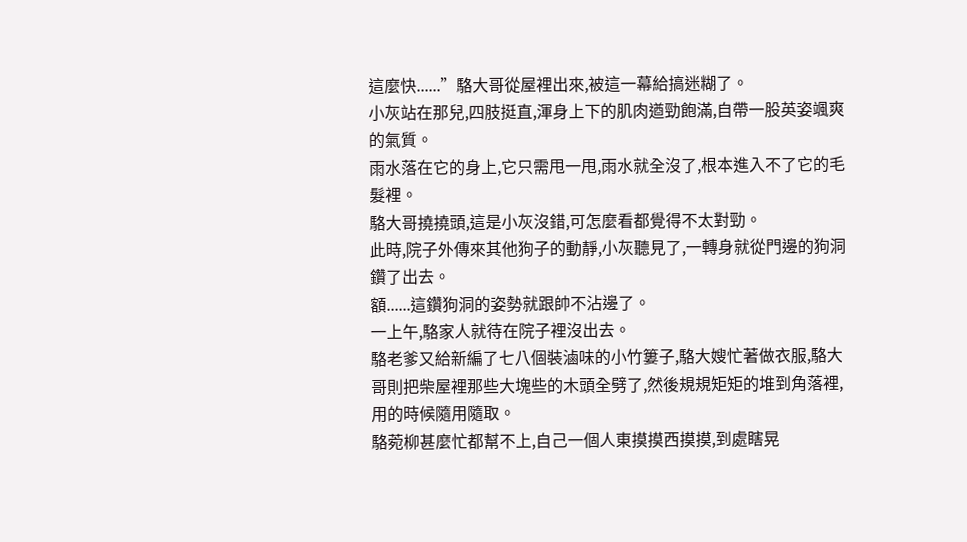這麼快......”駱大哥從屋裡出來,被這一幕給搞迷糊了。
小灰站在那兒,四肢挺直,渾身上下的肌肉遒勁飽滿,自帶一股英姿颯爽的氣質。
雨水落在它的身上,它只需甩一甩,雨水就全沒了,根本進入不了它的毛髮裡。
駱大哥撓撓頭,這是小灰沒錯,可怎麼看都覺得不太對勁。
此時,院子外傳來其他狗子的動靜,小灰聽見了,一轉身就從門邊的狗洞鑽了出去。
額......這鑽狗洞的姿勢就跟帥不沾邊了。
一上午,駱家人就待在院子裡沒出去。
駱老爹又給新編了七八個裝滷味的小竹簍子,駱大嫂忙著做衣服,駱大哥則把柴屋裡那些大塊些的木頭全劈了,然後規規矩矩的堆到角落裡,用的時候隨用隨取。
駱菀柳甚麼忙都幫不上,自己一個人東摸摸西摸摸,到處瞎晃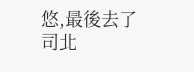悠,最後去了司北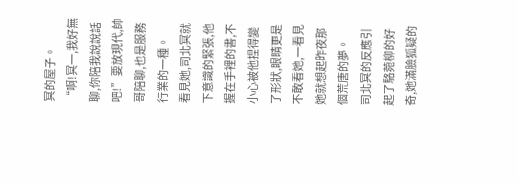冥的屋子。
“啊!冥一,我好無聊,你陪我說說話吧!”要放現代,帥哥陪聊,也是服務行業的一種。
看見她,司北冥就下意識的緊張,他握在手裡的書,不小心被他捏得變了形狀,眼睛更是不敢看她,一看見她就想起昨夜那個荒唐的夢。
司北冥的反應引起了駱菀柳的好奇,她滿臉狐疑的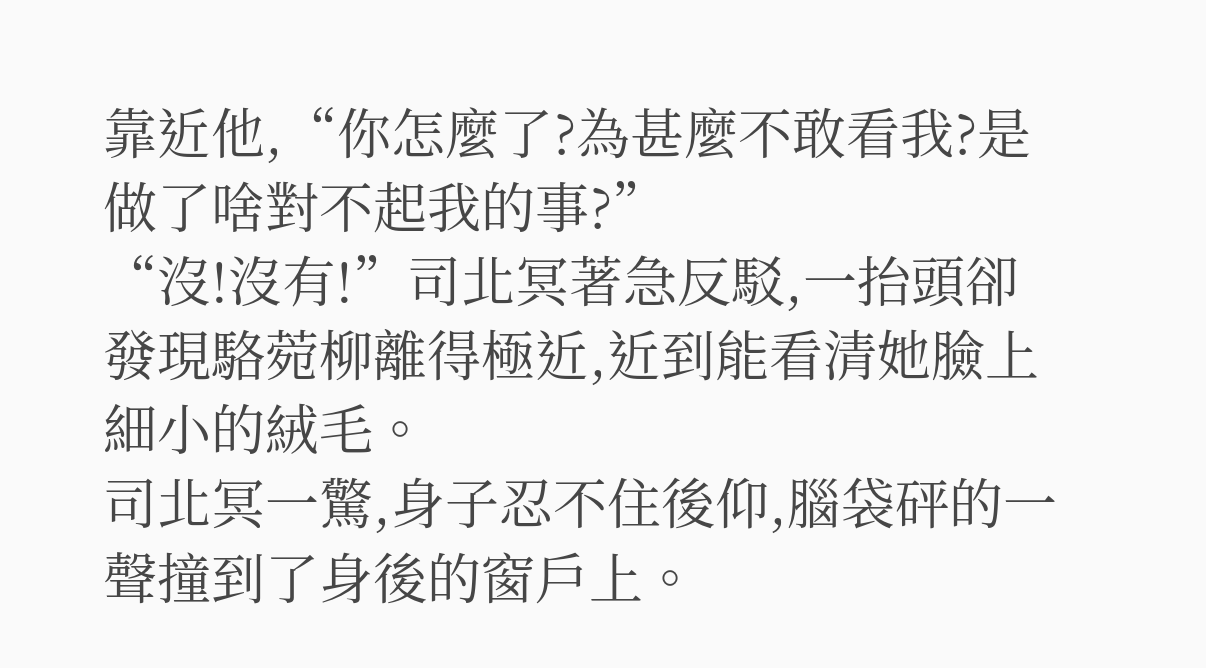靠近他,“你怎麼了?為甚麼不敢看我?是做了啥對不起我的事?”
“沒!沒有!”司北冥著急反駁,一抬頭卻發現駱菀柳離得極近,近到能看清她臉上細小的絨毛。
司北冥一驚,身子忍不住後仰,腦袋砰的一聲撞到了身後的窗戶上。